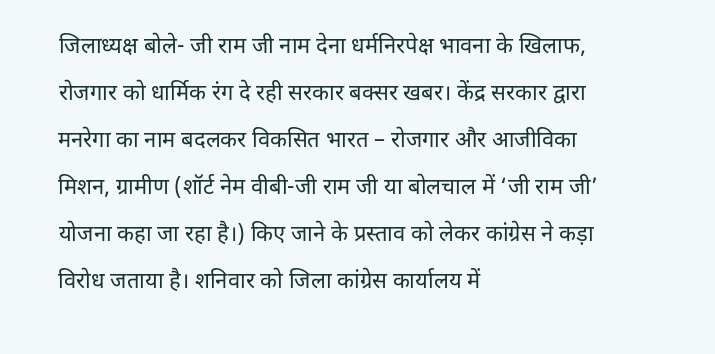जिलाध्यक्ष बोले- जी राम जी नाम देना धर्मनिरपेक्ष भावना के खिलाफ, रोजगार को धार्मिक रंग दे रही सरकार बक्सर खबर। केंद्र सरकार द्वारा मनरेगा का नाम बदलकर विकसित भारत – रोजगार और आजीविका मिशन, ग्रामीण (शॉर्ट नेम वीबी-जी राम जी या बोलचाल में ‘जी राम जी’ योजना कहा जा रहा है।) किए जाने के प्रस्ताव को लेकर कांग्रेस ने कड़ा विरोध जताया है। शनिवार को जिला कांग्रेस कार्यालय में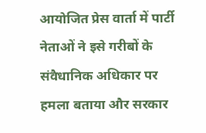आयोजित प्रेस वार्ता में पार्टी नेताओं ने इसे गरीबों के संवैधानिक अधिकार पर हमला बताया और सरकार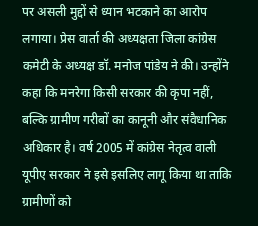पर असली मुद्दों से ध्यान भटकाने का आरोप लगाया। प्रेस वार्ता की अध्यक्षता जिला कांग्रेस कमेटी के अध्यक्ष डॉ. मनोज पांडेय ने की। उन्होंने कहा कि मनरेगा किसी सरकार की कृपा नहीं, बल्कि ग्रामीण गरीबों का कानूनी और संवैधानिक अधिकार है। वर्ष 2005 में कांग्रेस नेतृत्व वाली यूपीए सरकार ने इसे इसलिए लागू किया था ताकि ग्रामीणों को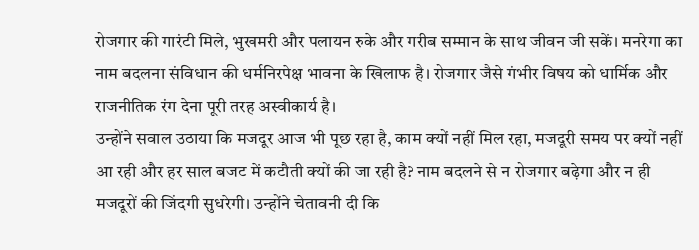रोजगार की गारंटी मिले, भुखमरी और पलायन रुके और गरीब सम्मान के साथ जीवन जी सकें। मनरेगा का नाम बदलना संविधान की धर्मनिरपेक्ष भावना के खिलाफ है। रोजगार जैसे गंभीर विषय को धार्मिक और राजनीतिक रंग देना पूरी तरह अस्वीकार्य है।
उन्होंने सवाल उठाया कि मजदूर आज भी पूछ रहा है, काम क्यों नहीं मिल रहा, मजदूरी समय पर क्यों नहीं आ रही और हर साल बजट में कटौती क्यों की जा रही है? नाम बदलने से न रोजगार बढ़ेगा और न ही मजदूरों की जिंदगी सुधरेगी। उन्होंने चेतावनी दी कि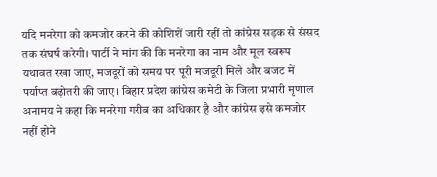यदि मनरेगा को कमजोर करने की कोशिशें जारी रहीं तो कांग्रेस सड़क से संसद तक संघर्ष करेगी। पार्टी ने मांग की कि मनरेगा का नाम और मूल स्वरूप यथावत रखा जाए, मजदूरों को समय पर पूरी मजदूरी मिले और बजट में पर्याप्त बढ़ोतरी की जाए। बिहार प्रदेश कांग्रेस कमेटी के जिला प्रभारी मृणाल अनामय ने कहा कि मनरेगा गरीब का अधिकार है और कांग्रेस इसे कमजोर नहीं होने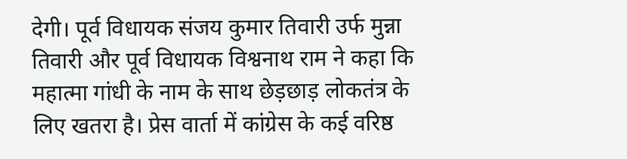देगी। पूर्व विधायक संजय कुमार तिवारी उर्फ मुन्ना तिवारी और पूर्व विधायक विश्वनाथ राम ने कहा कि महात्मा गांधी के नाम के साथ छेड़छाड़ लोकतंत्र के लिए खतरा है। प्रेस वार्ता में कांग्रेस के कई वरिष्ठ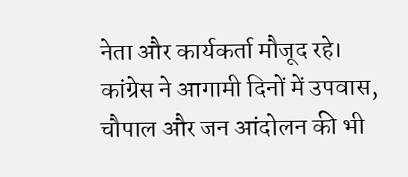नेता और कार्यकर्ता मौजूद रहे। कांग्रेस ने आगामी दिनों में उपवास, चौपाल और जन आंदोलन की भी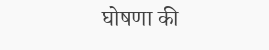घोषणा की